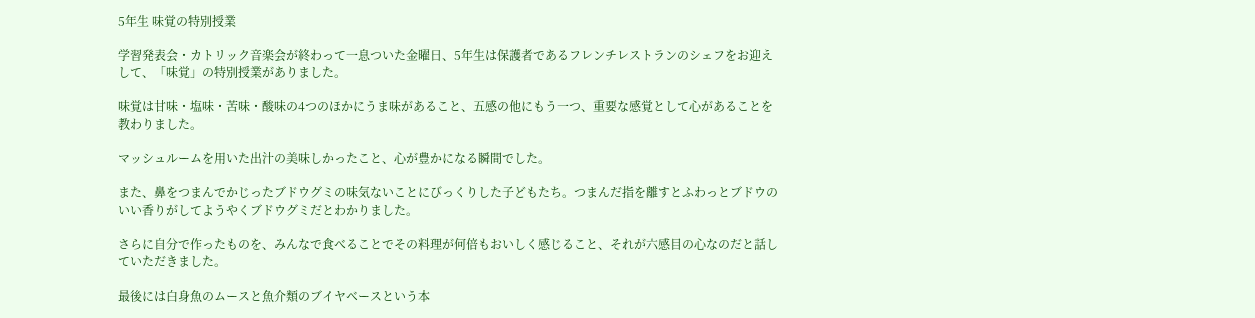5年生 味覚の特別授業

学習発表会・カトリック音楽会が終わって一息ついた金曜日、5年生は保護者であるフレンチレストランのシェフをお迎えして、「味覚」の特別授業がありました。

味覚は甘味・塩味・苦味・酸味の4つのほかにうま味があること、五感の他にもう一つ、重要な感覚として心があることを教わりました。

マッシュルームを用いた出汁の美味しかったこと、心が豊かになる瞬間でした。

また、鼻をつまんでかじったブドウグミの味気ないことにびっくりした子どもたち。つまんだ指を離すとふわっとブドウのいい香りがしてようやくブドウグミだとわかりました。

さらに自分で作ったものを、みんなで食べることでその料理が何倍もおいしく感じること、それが六感目の心なのだと話していただきました。

最後には白身魚のムースと魚介類のブイヤベースという本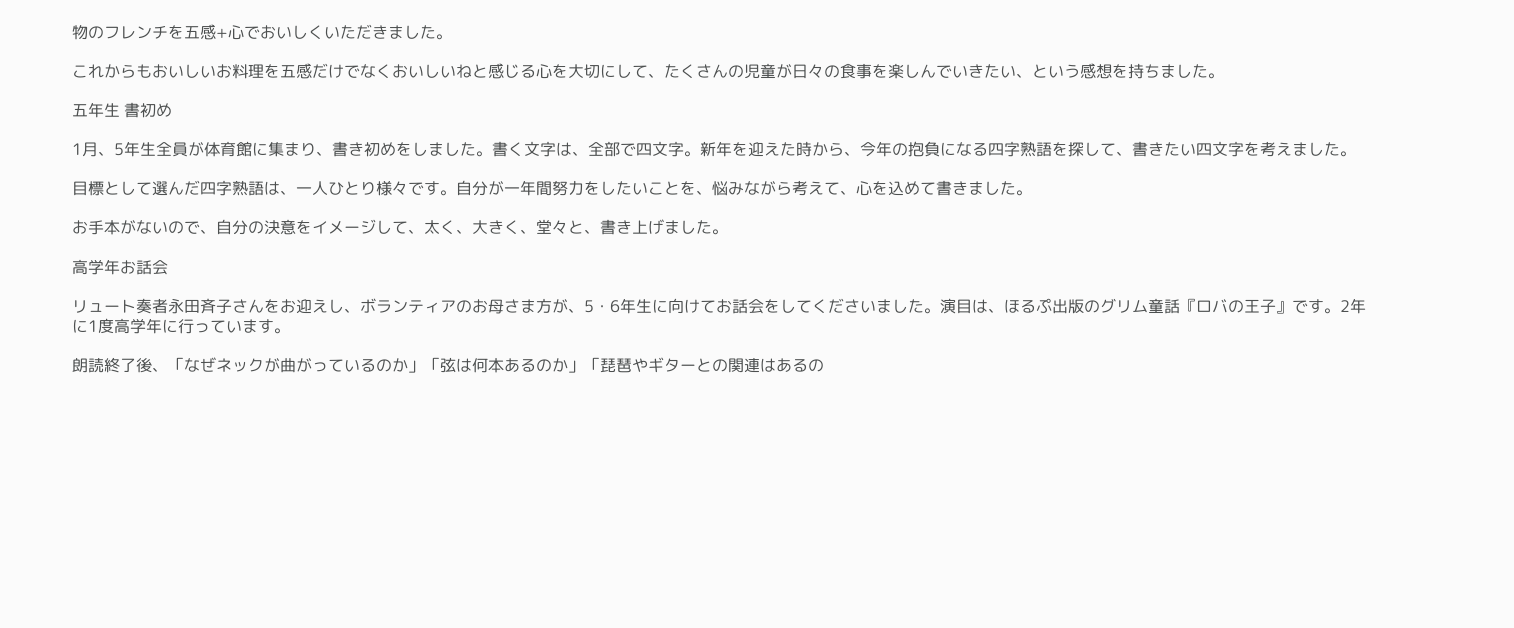物のフレンチを五感+心でおいしくいただきました。

これからもおいしいお料理を五感だけでなくおいしいねと感じる心を大切にして、たくさんの児童が日々の食事を楽しんでいきたい、という感想を持ちました。

五年生 書初め

1月、5年生全員が体育館に集まり、書き初めをしました。書く文字は、全部で四文字。新年を迎えた時から、今年の抱負になる四字熟語を探して、書きたい四文字を考えました。

目標として選んだ四字熟語は、一人ひとり様々です。自分が一年間努力をしたいことを、悩みながら考えて、心を込めて書きました。

お手本がないので、自分の決意をイメージして、太く、大きく、堂々と、書き上げました。

高学年お話会

リュート奏者永田斉子さんをお迎えし、ボランティアのお母さま方が、5・6年生に向けてお話会をしてくださいました。演目は、ほるぷ出版のグリム童話『ロバの王子』です。2年に1度高学年に行っています。

朗読終了後、「なぜネックが曲がっているのか」「弦は何本あるのか」「琵琶やギターとの関連はあるの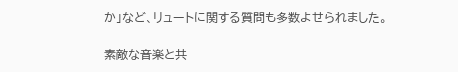か」など、リュートに関する質問も多数よせられました。

素敵な音楽と共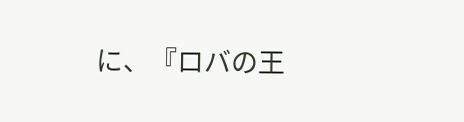に、『ロバの王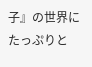子』の世界にたっぷりと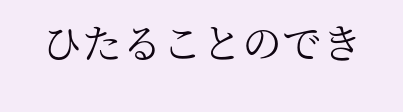ひたることのでき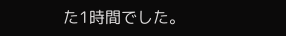た1時間でした。